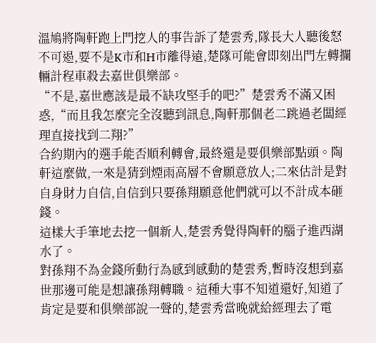溫鳩將陶軒跑上門挖人的事告訴了楚雲秀,隊長大人聽後怒不可遏,要不是K市和H市離得遠,楚隊可能會即刻出門左轉攔輛計程車殺去嘉世俱樂部。
“不是,嘉世應該是最不缺攻堅手的吧?”楚雲秀不滿又困惑,“而且我怎麼完全沒聽到訊息,陶軒那個老二跳過老闆經理直接找到二翔?”
合約期內的選手能否順利轉會,最終還是要俱樂部點頭。陶軒這麼做,一來是猜到煙雨高層不會願意放人;二來估計是對自身財力自信,自信到只要孫翔願意他們就可以不計成本砸錢。
這樣大手筆地去挖一個新人,楚雲秀覺得陶軒的腦子進西湖水了。
對孫翔不為金錢所動行為感到感動的楚雲秀,暫時沒想到嘉世那邊可能是想讓孫翔轉職。這種大事不知道還好,知道了肯定是要和俱樂部說一聲的,楚雲秀當晚就給經理去了電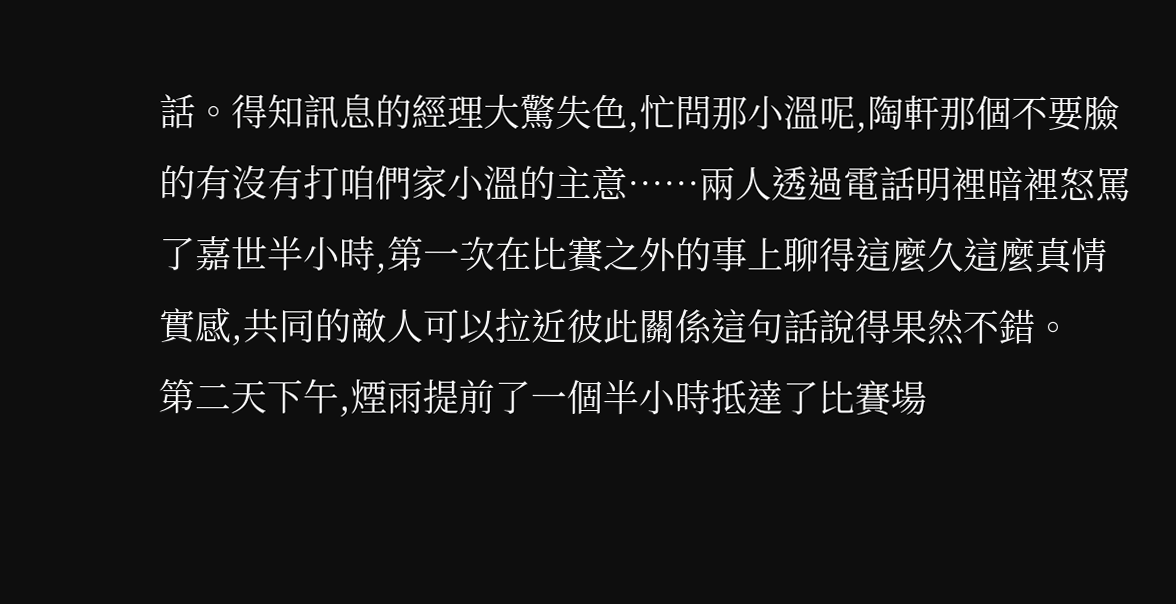話。得知訊息的經理大驚失色,忙問那小溫呢,陶軒那個不要臉的有沒有打咱們家小溫的主意……兩人透過電話明裡暗裡怒罵了嘉世半小時,第一次在比賽之外的事上聊得這麼久這麼真情實感,共同的敵人可以拉近彼此關係這句話說得果然不錯。
第二天下午,煙雨提前了一個半小時抵達了比賽場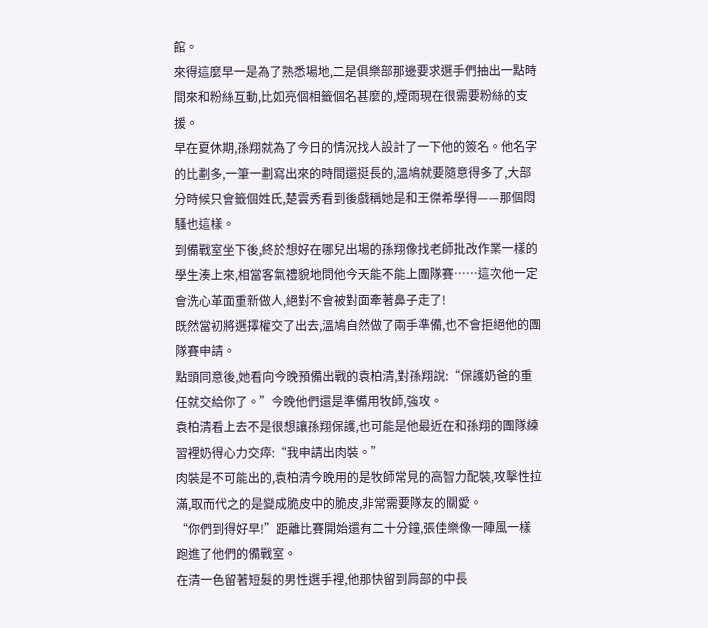館。
來得這麼早一是為了熟悉場地,二是俱樂部那邊要求選手們抽出一點時間來和粉絲互動,比如亮個相籤個名甚麼的,煙雨現在很需要粉絲的支援。
早在夏休期,孫翔就為了今日的情況找人設計了一下他的簽名。他名字的比劃多,一筆一劃寫出來的時間還挺長的,溫鳩就要隨意得多了,大部分時候只會籤個姓氏,楚雲秀看到後戲稱她是和王傑希學得——那個悶騷也這樣。
到備戰室坐下後,終於想好在哪兒出場的孫翔像找老師批改作業一樣的學生湊上來,相當客氣禮貌地問他今天能不能上團隊賽……這次他一定會洗心革面重新做人,絕對不會被對面牽著鼻子走了!
既然當初將選擇權交了出去,溫鳩自然做了兩手準備,也不會拒絕他的團隊賽申請。
點頭同意後,她看向今晚預備出戰的袁柏清,對孫翔說:“保護奶爸的重任就交給你了。”今晚他們還是準備用牧師,強攻。
袁柏清看上去不是很想讓孫翔保護,也可能是他最近在和孫翔的團隊練習裡奶得心力交瘁:“我申請出肉裝。”
肉裝是不可能出的,袁柏清今晚用的是牧師常見的高智力配裝,攻擊性拉滿,取而代之的是變成脆皮中的脆皮,非常需要隊友的關愛。
“你們到得好早!”距離比賽開始還有二十分鐘,張佳樂像一陣風一樣跑進了他們的備戰室。
在清一色留著短髮的男性選手裡,他那快留到肩部的中長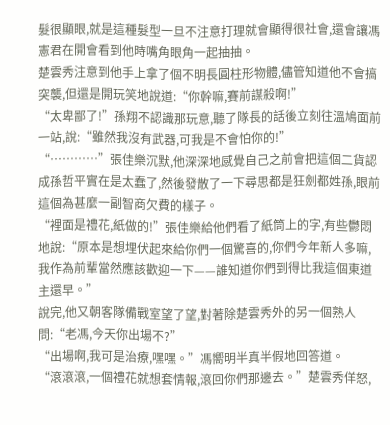髮很顯眼,就是這種髮型一旦不注意打理就會顯得很社會,還會讓馮憲君在開會看到他時嘴角眼角一起抽抽。
楚雲秀注意到他手上拿了個不明長圓柱形物體,儘管知道他不會搞突襲,但還是開玩笑地說道:“你幹嘛,賽前謀殺啊!”
“太卑鄙了!”孫翔不認識那玩意,聽了隊長的話後立刻往溫鳩面前一站,說:“雖然我沒有武器,可我是不會怕你的!”
“…………”張佳樂沉默,他深深地感覺自己之前會把這個二貨認成孫哲平實在是太蠢了,然後發散了一下尋思都是狂劍都姓孫,眼前這個為甚麼一副智商欠費的樣子。
“裡面是禮花,紙做的!”張佳樂給他們看了紙筒上的字,有些鬱悶地說:“原本是想埋伏起來給你們一個驚喜的,你們今年新人多嘛,我作為前輩當然應該歡迎一下——誰知道你們到得比我這個東道主還早。”
說完,他又朝客隊備戰室望了望,對著除楚雲秀外的另一個熟人問:“老馮,今天你出場不?”
“出場啊,我可是治療,嘿嘿。”馮嚮明半真半假地回答道。
“滾滾滾,一個禮花就想套情報,滾回你們那邊去。”楚雲秀佯怒,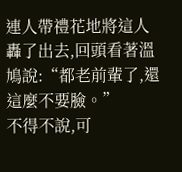連人帶禮花地將這人轟了出去,回頭看著溫鳩說:“都老前輩了,還這麼不要臉。”
不得不說,可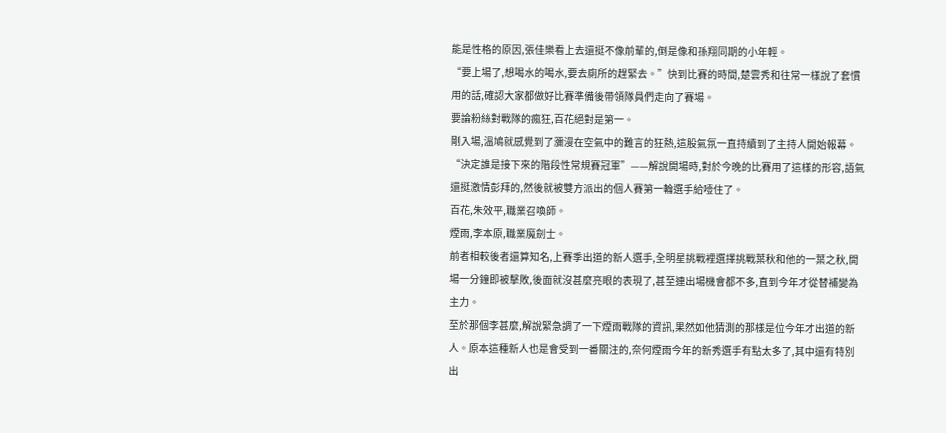能是性格的原因,張佳樂看上去還挺不像前輩的,倒是像和孫翔同期的小年輕。
“要上場了,想喝水的喝水,要去廁所的趕緊去。”快到比賽的時間,楚雲秀和往常一樣說了套慣用的話,確認大家都做好比賽準備後帶領隊員們走向了賽場。
要論粉絲對戰隊的瘋狂,百花絕對是第一。
剛入場,溫鳩就感覺到了瀰漫在空氣中的難言的狂熱,這股氣氛一直持續到了主持人開始報幕。
“決定誰是接下來的階段性常規賽冠軍”——解說開場時,對於今晚的比賽用了這樣的形容,語氣還挺激情彭拜的,然後就被雙方派出的個人賽第一輪選手給噎住了。
百花,朱效平,職業召喚師。
煙雨,李本原,職業魔劍士。
前者相較後者還算知名,上賽季出道的新人選手,全明星挑戰裡選擇挑戰葉秋和他的一葉之秋,開場一分鐘即被擊敗,後面就沒甚麼亮眼的表現了,甚至連出場機會都不多,直到今年才從替補變為主力。
至於那個李甚麼,解說緊急調了一下煙雨戰隊的資訊,果然如他猜測的那樣是位今年才出道的新人。原本這種新人也是會受到一番關注的,奈何煙雨今年的新秀選手有點太多了,其中還有特別出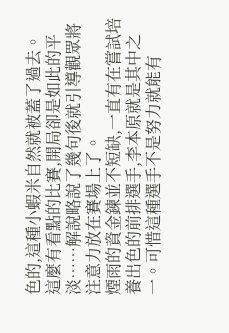色的,這種小蝦米自然就被蓋了過去。
這麼有看點的比賽,開局卻是如此的平淡……解說略說了幾句後就引導觀眾將注意力放在賽場上了。
煙雨的資金鍊並不短缺,一直有在嘗試培養出色的前排選手,李本原就是其中之一。可惜這種選手不是努力就能有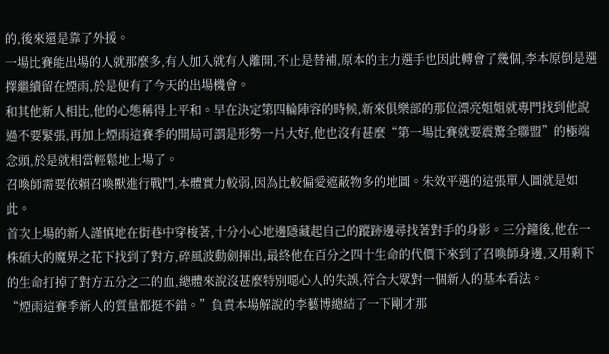的,後來還是靠了外援。
一場比賽能出場的人就那麼多,有人加入就有人離開,不止是替補,原本的主力選手也因此轉會了幾個,李本原倒是選擇繼續留在煙雨,於是便有了今天的出場機會。
和其他新人相比,他的心態稱得上平和。早在決定第四輪陣容的時候,新來俱樂部的那位漂亮姐姐就專門找到他說過不要緊張,再加上煙雨這賽季的開局可謂是形勢一片大好,他也沒有甚麼“第一場比賽就要震驚全聯盟”的極端念頭,於是就相當輕鬆地上場了。
召喚師需要依賴召喚獸進行戰鬥,本體實力較弱,因為比較偏愛遮蔽物多的地圖。朱效平選的這張單人圖就是如此。
首次上場的新人謹慎地在街巷中穿梭著,十分小心地邊隱藏起自己的蹤跡邊尋找著對手的身影。三分鐘後,他在一株碩大的魔界之花下找到了對方,碎風波動劍揮出,最終他在百分之四十生命的代價下來到了召喚師身邊,又用剩下的生命打掉了對方五分之二的血,總體來說沒甚麼特別噁心人的失誤,符合大眾對一個新人的基本看法。
“煙雨這賽季新人的質量都挺不錯。”負責本場解說的李藝博總結了一下剛才那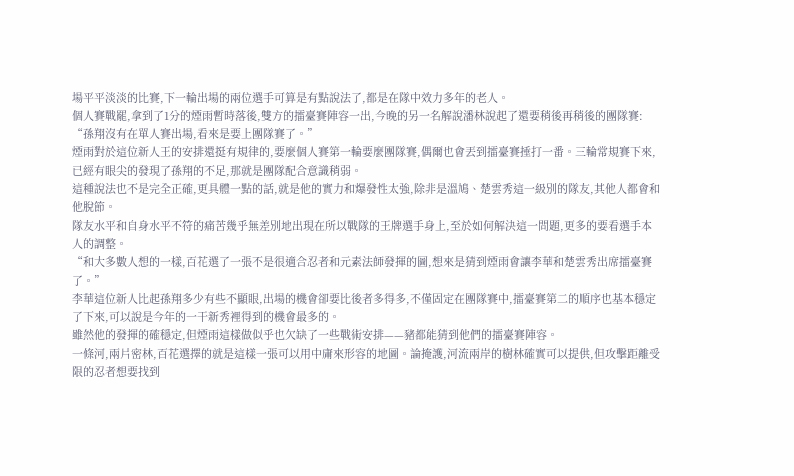場平平淡淡的比賽,下一輪出場的兩位選手可算是有點說法了,都是在隊中效力多年的老人。
個人賽戰罷,拿到了1分的煙雨暫時落後,雙方的擂臺賽陣容一出,今晚的另一名解說潘林說起了還要稍後再稍後的團隊賽:
“孫翔沒有在單人賽出場,看來是要上團隊賽了。”
煙雨對於這位新人王的安排還挺有規律的,要麼個人賽第一輪要麼團隊賽,偶爾也會丟到擂臺賽捶打一番。三輪常規賽下來,已經有眼尖的發現了孫翔的不足,那就是團隊配合意識稍弱。
這種說法也不是完全正確,更具體一點的話,就是他的實力和爆發性太強,除非是溫鳩、楚雲秀這一級別的隊友,其他人都會和他脫節。
隊友水平和自身水平不符的痛苦幾乎無差別地出現在所以戰隊的王牌選手身上,至於如何解決這一問題,更多的要看選手本人的調整。
“和大多數人想的一樣,百花選了一張不是很適合忍者和元素法師發揮的圖,想來是猜到煙雨會讓李華和楚雲秀出席擂臺賽了。”
李華這位新人比起孫翔多少有些不顯眼,出場的機會卻要比後者多得多,不僅固定在團隊賽中,擂臺賽第二的順序也基本穩定了下來,可以說是今年的一干新秀裡得到的機會最多的。
雖然他的發揮的確穩定,但煙雨這樣做似乎也欠缺了一些戰術安排——豬都能猜到他們的擂臺賽陣容。
一條河,兩片密林,百花選擇的就是這樣一張可以用中庸來形容的地圖。論掩護,河流兩岸的樹林確實可以提供,但攻擊距離受限的忍者想要找到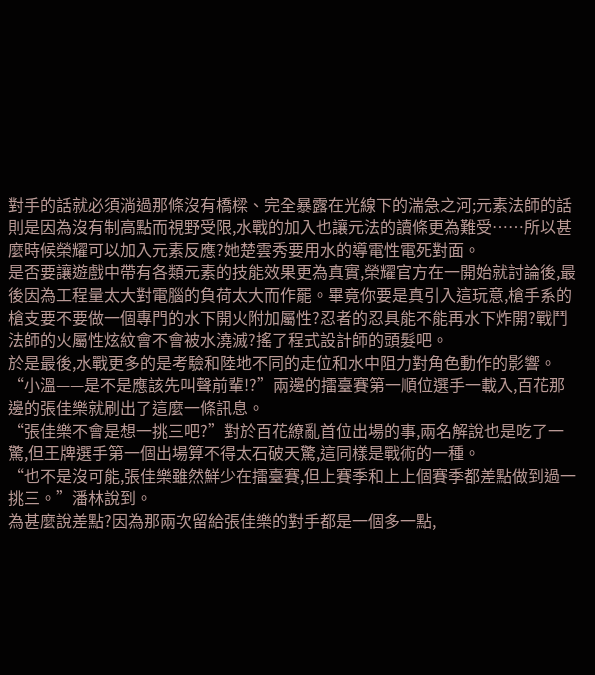對手的話就必須淌過那條沒有橋樑、完全暴露在光線下的湍急之河;元素法師的話則是因為沒有制高點而視野受限,水戰的加入也讓元法的讀條更為難受……所以甚麼時候榮耀可以加入元素反應?她楚雲秀要用水的導電性電死對面。
是否要讓遊戲中帶有各類元素的技能效果更為真實,榮耀官方在一開始就討論後,最後因為工程量太大對電腦的負荷太大而作罷。畢竟你要是真引入這玩意,槍手系的槍支要不要做一個專門的水下開火附加屬性?忍者的忍具能不能再水下炸開?戰鬥法師的火屬性炫紋會不會被水澆滅?搖了程式設計師的頭髮吧。
於是最後,水戰更多的是考驗和陸地不同的走位和水中阻力對角色動作的影響。
“小溫——是不是應該先叫聲前輩!?”兩邊的擂臺賽第一順位選手一載入,百花那邊的張佳樂就刷出了這麼一條訊息。
“張佳樂不會是想一挑三吧?”對於百花繚亂首位出場的事,兩名解說也是吃了一驚,但王牌選手第一個出場算不得太石破天驚,這同樣是戰術的一種。
“也不是沒可能,張佳樂雖然鮮少在擂臺賽,但上賽季和上上個賽季都差點做到過一挑三。”潘林說到。
為甚麼說差點?因為那兩次留給張佳樂的對手都是一個多一點,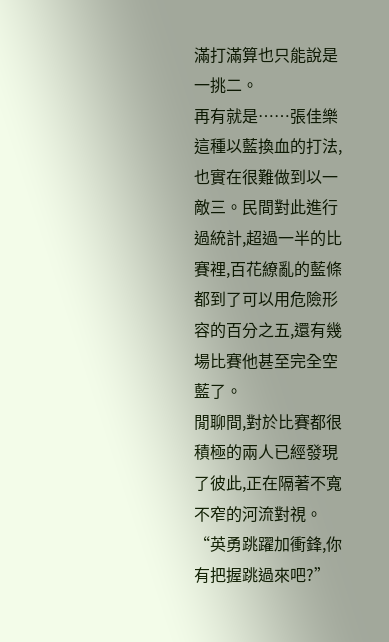滿打滿算也只能說是一挑二。
再有就是……張佳樂這種以藍換血的打法,也實在很難做到以一敵三。民間對此進行過統計,超過一半的比賽裡,百花繚亂的藍條都到了可以用危險形容的百分之五,還有幾場比賽他甚至完全空藍了。
閒聊間,對於比賽都很積極的兩人已經發現了彼此,正在隔著不寬不窄的河流對視。
“英勇跳躍加衝鋒,你有把握跳過來吧?”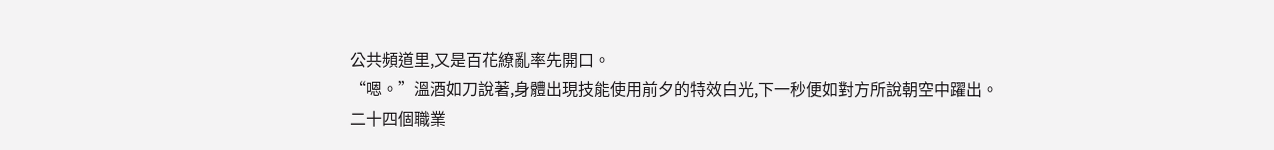公共頻道里,又是百花繚亂率先開口。
“嗯。”溫酒如刀說著,身體出現技能使用前夕的特效白光,下一秒便如對方所說朝空中躍出。
二十四個職業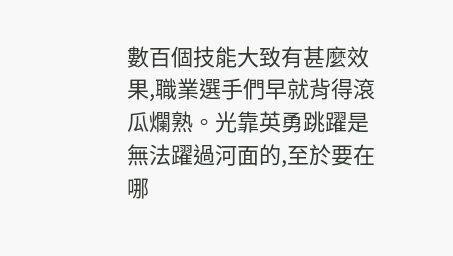數百個技能大致有甚麼效果,職業選手們早就背得滾瓜爛熟。光靠英勇跳躍是無法躍過河面的,至於要在哪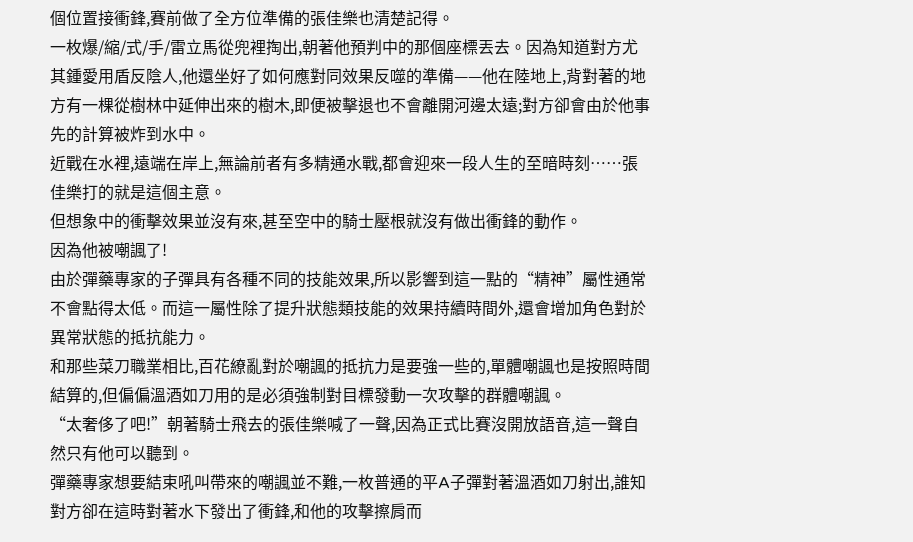個位置接衝鋒,賽前做了全方位準備的張佳樂也清楚記得。
一枚爆/縮/式/手/雷立馬從兜裡掏出,朝著他預判中的那個座標丟去。因為知道對方尤其鍾愛用盾反陰人,他還坐好了如何應對同效果反噬的準備——他在陸地上,背對著的地方有一棵從樹林中延伸出來的樹木,即便被擊退也不會離開河邊太遠;對方卻會由於他事先的計算被炸到水中。
近戰在水裡,遠端在岸上,無論前者有多精通水戰,都會迎來一段人生的至暗時刻……張佳樂打的就是這個主意。
但想象中的衝擊效果並沒有來,甚至空中的騎士壓根就沒有做出衝鋒的動作。
因為他被嘲諷了!
由於彈藥專家的子彈具有各種不同的技能效果,所以影響到這一點的“精神”屬性通常不會點得太低。而這一屬性除了提升狀態類技能的效果持續時間外,還會增加角色對於異常狀態的抵抗能力。
和那些菜刀職業相比,百花繚亂對於嘲諷的抵抗力是要強一些的,單體嘲諷也是按照時間結算的,但偏偏溫酒如刀用的是必須強制對目標發動一次攻擊的群體嘲諷。
“太奢侈了吧!”朝著騎士飛去的張佳樂喊了一聲,因為正式比賽沒開放語音,這一聲自然只有他可以聽到。
彈藥專家想要結束吼叫帶來的嘲諷並不難,一枚普通的平A子彈對著溫酒如刀射出,誰知對方卻在這時對著水下發出了衝鋒,和他的攻擊擦肩而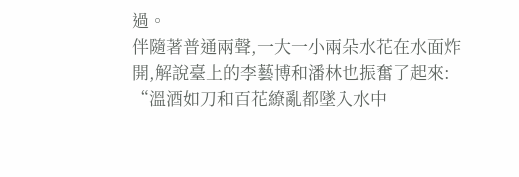過。
伴隨著普通兩聲,一大一小兩朵水花在水面炸開,解說臺上的李藝博和潘林也振奮了起來:
“溫酒如刀和百花繚亂都墜入水中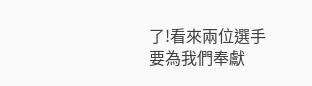了!看來兩位選手要為我們奉獻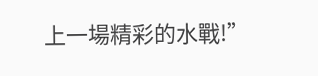上一場精彩的水戰!”